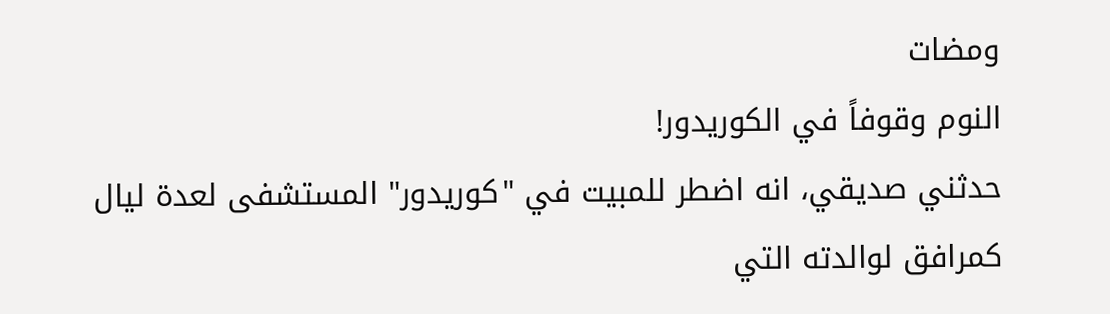ومضات
النوم وقوفاً في الكوريدور!
حدثني صديقي، انه اضطر للمبيت في "كوريدور" المستشفى لعدة ليال كمرافق لوالدته التي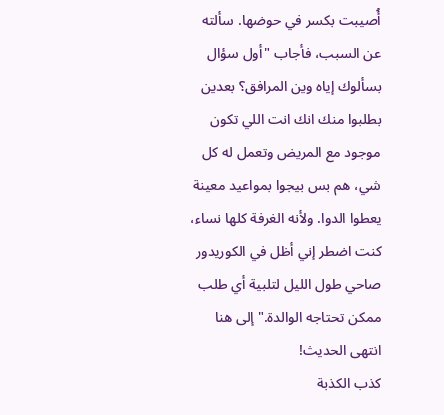أُصيبت بكسر في حوضها. سألته عن السبب، فأجاب "أول سؤال بسألوك إياه وين المرافق؟ بعدين بطلبوا منك انك انت اللي تكون موجود مع المريض وتعمل له كل شي، هم بس بيجوا بمواعيد معينة يعطوا الدوا. ولأنه الغرفة كلها نساء، كنت اضطر إني أظل في الكوريدور صاحي طول الليل لتلبية أي طلب ممكن تحتاجه الوالدة." إلى هنا انتهى الحديث!
كذب الكذبة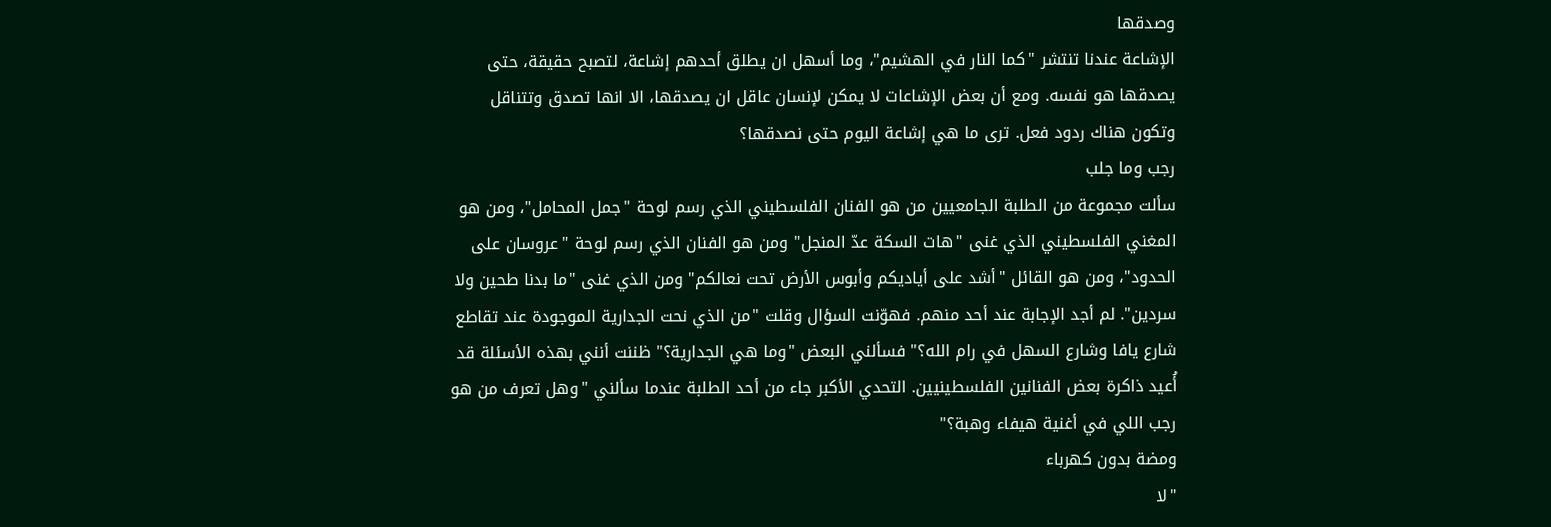وصدقها
الإشاعة عندنا تنتشر "كما النار في الهشيم"، وما أسهل ان يطلق أحدهم إشاعة، لتصبح حقيقة، حتى يصدقها هو نفسه. ومع أن بعض الإشاعات لا يمكن لإنسان عاقل ان يصدقها، الا انها تصدق وتتناقل وتكون هناك ردود فعل. ترى ما هي إشاعة اليوم حتى نصدقها؟
رجب وما جلب
سألت مجموعة من الطلبة الجامعيين من هو الفنان الفلسطيني الذي رسم لوحة "جمل المحامل"، ومن هو المغني الفلسطيني الذي غنى "هات السكة عدّ المنجل" ومن هو الفنان الذي رسم لوحة "عروسان على الحدود"، ومن هو القائل "أشد على أياديكم وأبوس الأرض تحت نعالكم" ومن الذي غنى "ما بدنا طحين ولا سردين". لم أجد الإجابة عند أحد منهم. فهوّنت السؤال وقلت "من الذي نحت الجدارية الموجودة عند تقاطع شارع يافا وشارع السهل في رام الله؟" فسألني البعض "وما هي الجدارية؟" ظننت أنني بهذه الأسئلة قد أُعيد ذاكرة بعض الفنانين الفلسطينيين. التحدي الأكبر جاء من أحد الطلبة عندما سألني "وهل تعرف من هو رجب اللي في أغنية هيفاء وهبة؟"
ومضة بدون كهرباء
"لا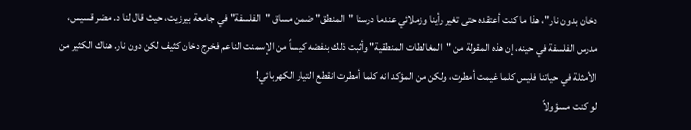دخان بدون نار"، هذا ما كنت أعتقده حتى تغير رأينا وزملائي عندما درسنا "المنطق" ضمن مساق "الفلسفة" في جامعة بيرزيت، حيث قال لنا د. مضر قسيس، مدرس الفلسفة في حينه، إن هذه المقولة من "المغالطات المنطقية" وأثبت ذلك بنفضه كيساً من الإسمنت الناعم فخرج دخان كثيف لكن دون نار. هناك الكثير من الأمثلة في حياتنا فليس كلما غيمت أمطرت، ولكن من المؤكد انه كلما أمطرت انقطع التيار الكهربائي!
لو كنت مسؤولاً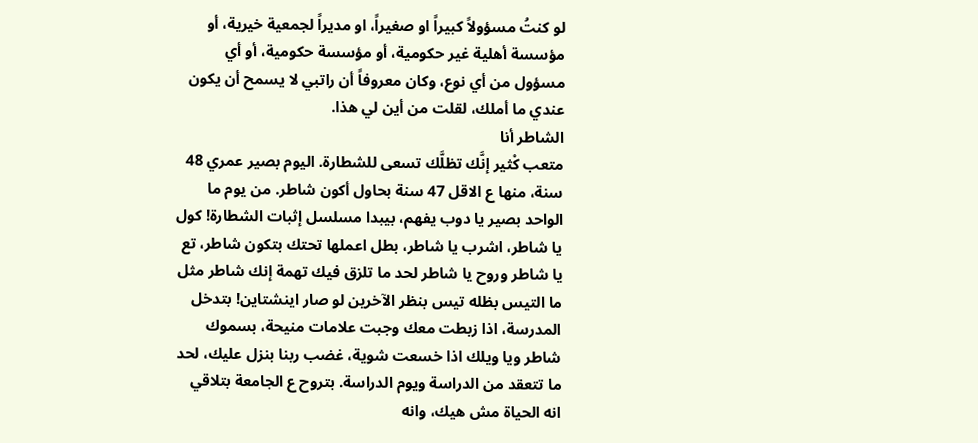لو كنتُ مسؤولاً كبيراً او صغيراً، او مديراً لجمعية خيرية، أو مؤسسة أهلية غير حكومية، أو مؤسسة حكومية، أو أي مسؤول من أي نوع، وكان معروفاً أن راتبي لا يسمح أن يكون عندي ما أملك، لقلت من أين لي هذا.
الشاطر أنا
متعب كْثير إنَّك تظلَّك تسعى للشطارة. اليوم بصير عمري 48 سنة، منها ع الاقل 47 سنة بحاول أكون شاطر. من يوم ما الواحد بصير يا دوب يفهم، بيبدا مسلسل إثبات الشطارة! كول يا شاطر، اشرب يا شاطر، بطل اعملها تحتك بتكون شاطر، تع يا شاطر وروح يا شاطر لحد ما تلزق فيك تهمة إنك شاطر مثل ما التيس بظله تيس بنظر الآخرين لو صار اينشتاين! بتدخل المدرسة، اذا زبطت معك وجبت علامات منيحة، بسموك شاطر ويا ويلك اذا خسعت شوية، غضب ربنا بنزل عليك، لحد ما تتعقد من الدراسة ويوم الدراسة. بتروح ع الجامعة بتلاقي انه الحياة مش هيك، وانه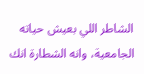الشاطر اللي بعيش حياته الجامعية، وانه الشطارة انك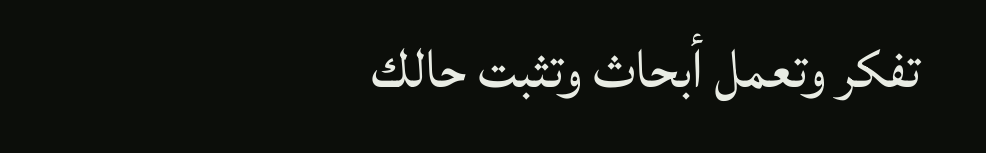تفكر وتعمل أبحاث وتثبت حالك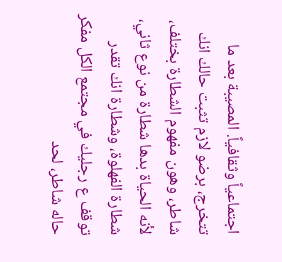اجتماعياً وثقافياً. المصيبة بعد ما تتخرج، برضو لازم تثبت حالك انك شاطر، وهون مفهوم الشطارة بختلف، لأنه الحياة بدها شطارة من نوع ثاني، شطارة الفهلوة، وشطارة انك تقدر توقف ع رجليك في مجتمع الكل مفكر حاله شاطر، لحد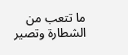ما تتعب من الشطارة وتصير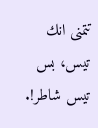تتمنى انك تيس، بس تيس شاطر!.